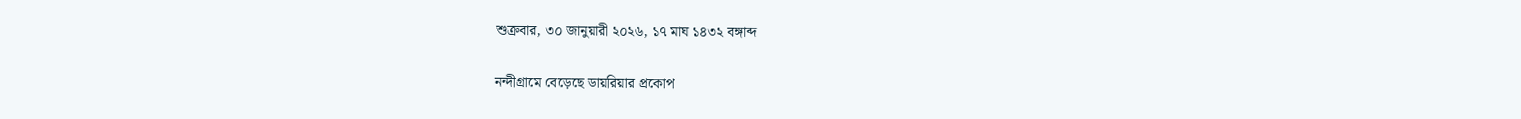শুক্রবার, ৩০ জানুয়ারী ২০২৬, ১৭ মাঘ ১৪৩২ বঙ্গাব্দ

নন্দীগ্রামে বেড়েছে ডায়রিয়ার প্রকোপ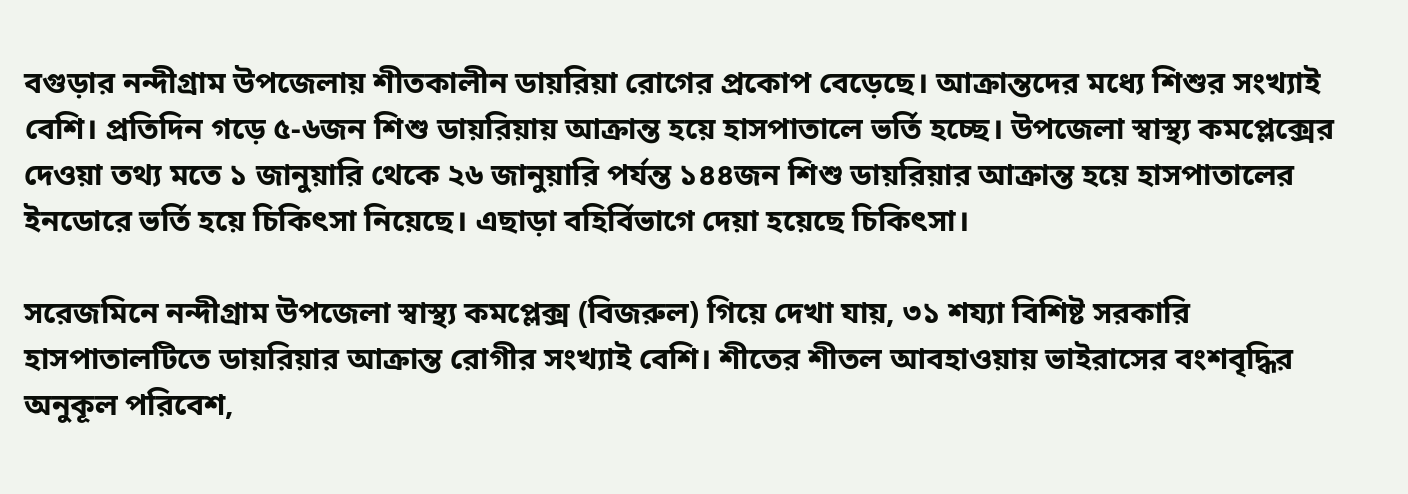বগুড়ার নন্দীগ্রাম উপজেলায় শীতকালীন ডায়রিয়া রোগের প্রকোপ বেড়েছে। আক্রান্তদের মধ্যে শিশুর সংখ্যাই বেশি। প্রতিদিন গড়ে ৫-৬জন শিশু ডায়রিয়ায় আক্রান্ত হয়ে হাসপাতালে ভর্তি হচ্ছে। উপজেলা স্বাস্থ্য কমপ্লেক্সের দেওয়া তথ্য মতে ১ জানুয়ারি থেকে ২৬ জানুয়ারি পর্যন্ত ১৪৪জন শিশু ডায়রিয়ার আক্রান্ত হয়ে হাসপাতালের ইনডোরে ভর্তি হয়ে চিকিৎসা নিয়েছে। এছাড়া বহির্বিভাগে দেয়া হয়েছে চিকিৎসা।

সরেজমিনে নন্দীগ্রাম উপজেলা স্বাস্থ্য কমপ্লেক্স (বিজরুল) গিয়ে দেখা যায়, ৩১ শয্যা বিশিষ্ট সরকারি হাসপাতালটিতে ডায়রিয়ার আক্রান্ত রোগীর সংখ্যাই বেশি। শীতের শীতল আবহাওয়ায় ভাইরাসের বংশবৃদ্ধির অনুকূল পরিবেশ,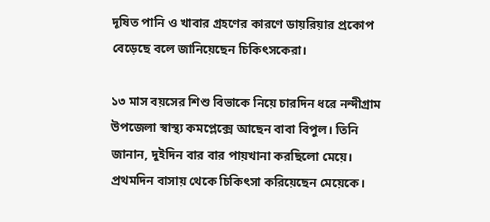দূষিত পানি ও খাবার গ্রহণের কারণে ডায়রিয়ার প্রকোপ বেড়েছে বলে জানিয়েছেন চিকিৎসকেরা।

১৩ মাস বয়সের শিশু বিভাকে নিয়ে চারদিন ধরে নন্দীগ্রাম উপজেলা স্বাস্থ্য কমপ্লেক্সে আছেন বাবা বিপুল। তিনি জানান, দুইদিন বার বার পায়খানা করছিলো মেয়ে। প্রথমদিন বাসায় থেকে চিকিৎসা করিয়েছেন মেয়েকে।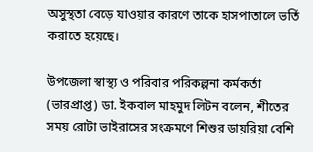অসুস্থতা বেড়ে যাওয়ার কারণে তাকে হাসপাতালে ভর্তি করাতে হয়েছে।

উপজেলা স্বাস্থ্য ও পরিবার পরিকল্পনা কর্মকর্তা (ভারপ্রাপ্ত) ডা. ইকবাল মাহমুদ লিটন বলেন, শীতের সময় রোটা ভাইরাসের সংক্রমণে শিশুর ডায়রিয়া বেশি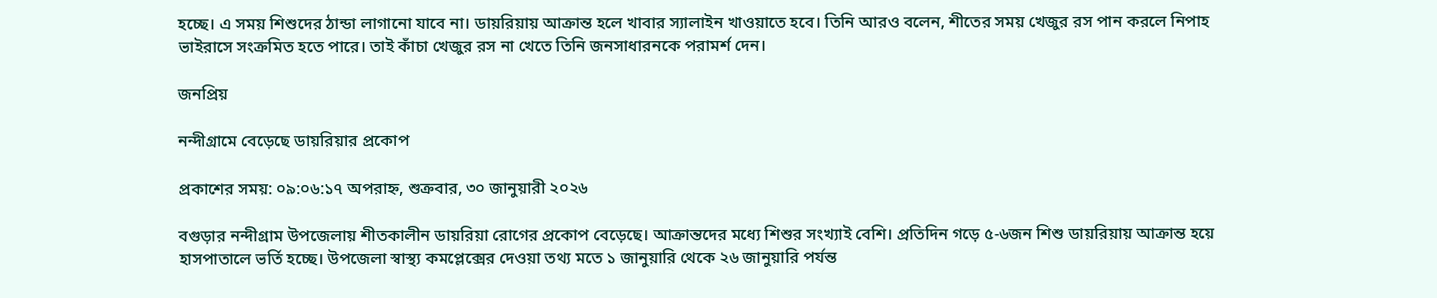হচ্ছে। এ সময় শিশুদের ঠান্ডা লাগানো যাবে না। ডায়রিয়ায় আক্রান্ত হলে খাবার স্যালাইন খাওয়াতে হবে। তিনি আরও বলেন, শীতের সময় খেজুর রস পান করলে নিপাহ ভাইরাসে সংক্রমিত হতে পারে। তাই কাঁচা খেজুর রস না খেতে তিনি জনসাধারনকে পরামর্শ দেন।

জনপ্রিয়

নন্দীগ্রামে বেড়েছে ডায়রিয়ার প্রকোপ

প্রকাশের সময়: ০৯:০৬:১৭ অপরাহ্ন, শুক্রবার, ৩০ জানুয়ারী ২০২৬

বগুড়ার নন্দীগ্রাম উপজেলায় শীতকালীন ডায়রিয়া রোগের প্রকোপ বেড়েছে। আক্রান্তদের মধ্যে শিশুর সংখ্যাই বেশি। প্রতিদিন গড়ে ৫-৬জন শিশু ডায়রিয়ায় আক্রান্ত হয়ে হাসপাতালে ভর্তি হচ্ছে। উপজেলা স্বাস্থ্য কমপ্লেক্সের দেওয়া তথ্য মতে ১ জানুয়ারি থেকে ২৬ জানুয়ারি পর্যন্ত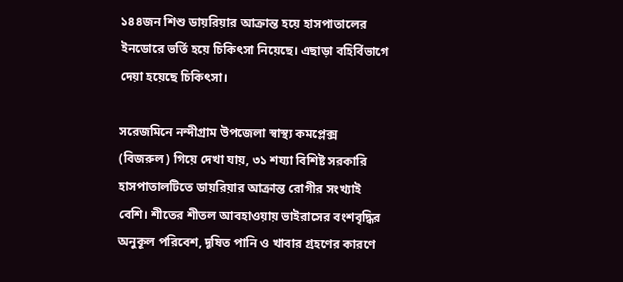১৪৪জন শিশু ডায়রিয়ার আক্রান্ত হয়ে হাসপাতালের ইনডোরে ভর্তি হয়ে চিকিৎসা নিয়েছে। এছাড়া বহির্বিভাগে দেয়া হয়েছে চিকিৎসা।

সরেজমিনে নন্দীগ্রাম উপজেলা স্বাস্থ্য কমপ্লেক্স (বিজরুল) গিয়ে দেখা যায়, ৩১ শয্যা বিশিষ্ট সরকারি হাসপাতালটিতে ডায়রিয়ার আক্রান্ত রোগীর সংখ্যাই বেশি। শীতের শীতল আবহাওয়ায় ভাইরাসের বংশবৃদ্ধির অনুকূল পরিবেশ, দূষিত পানি ও খাবার গ্রহণের কারণে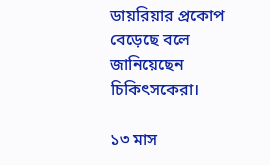ডায়রিয়ার প্রকোপ বেড়েছে বলে জানিয়েছেন চিকিৎসকেরা।

১৩ মাস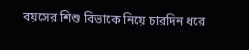বয়সের শিশু বিভাকে নিয়ে চারদিন ধরে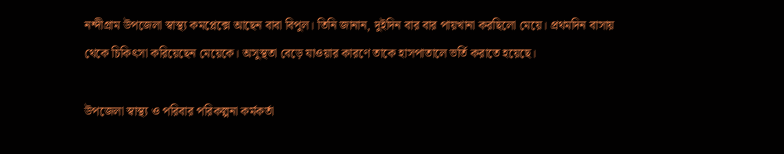নন্দীগ্রাম উপজেলা স্বাস্থ্য কমপ্লেক্সে আছেন বাবা বিপুল। তিনি জানান, দুইদিন বার বার পায়খানা করছিলো মেয়ে। প্রথমদিন বাসায় থেকে চিকিৎসা করিয়েছেন মেয়েকে। অসুস্থতা বেড়ে যাওয়ার কারণে তাকে হাসপাতালে ভর্তি করাতে হয়েছে।

উপজেলা স্বাস্থ্য ও পরিবার পরিকল্পনা কর্মকর্তা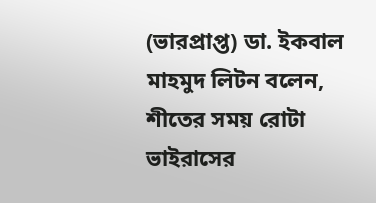(ভারপ্রাপ্ত) ডা. ইকবাল মাহমুদ লিটন বলেন, শীতের সময় রোটা ভাইরাসের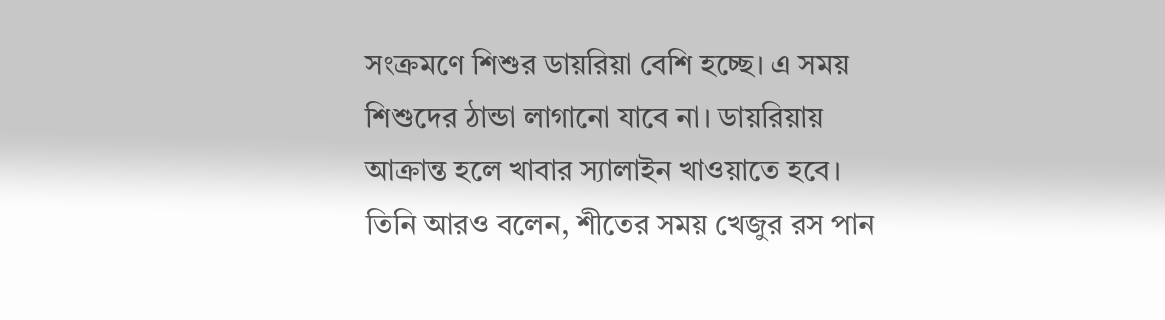সংক্রমণে শিশুর ডায়রিয়া বেশি হচ্ছে। এ সময় শিশুদের ঠান্ডা লাগানো যাবে না। ডায়রিয়ায় আক্রান্ত হলে খাবার স্যালাইন খাওয়াতে হবে। তিনি আরও বলেন, শীতের সময় খেজুর রস পান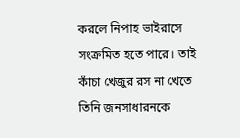করলে নিপাহ ভাইরাসে সংক্রমিত হতে পারে। তাই কাঁচা খেজুর রস না খেতে তিনি জনসাধারনকে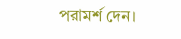পরামর্শ দেন।